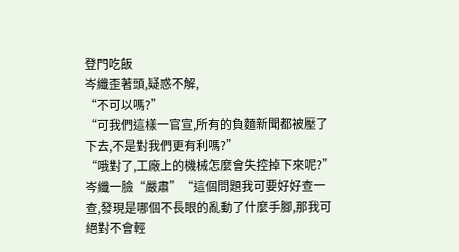登門吃飯
岑纖歪著頭,疑惑不解,
“不可以嗎?”
“可我們這樣一官宣,所有的負麵新聞都被壓了下去,不是對我們更有利嗎?”
“哦對了,工廠上的機械怎麼會失控掉下來呢?”
岑纖一臉“嚴肅”“這個問題我可要好好查一查,發現是哪個不長眼的亂動了什麼手腳,那我可絕對不會輕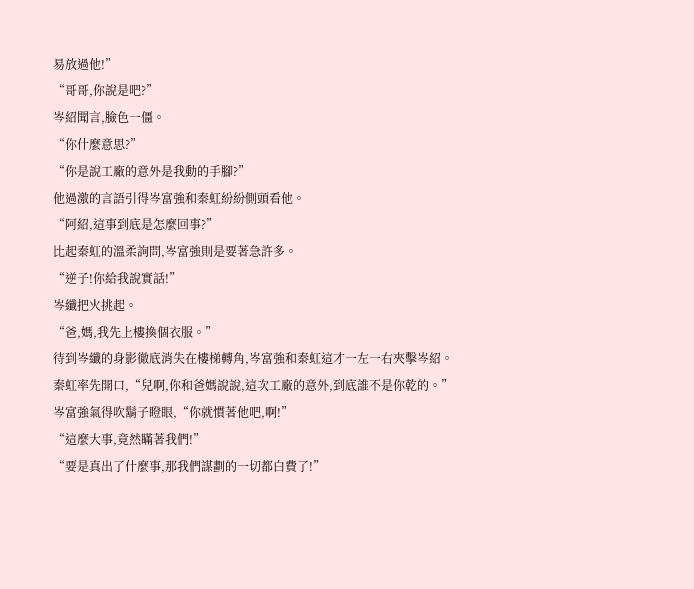易放過他!”
“哥哥,你說是吧?”
岑紹聞言,臉色一僵。
“你什麼意思?”
“你是說工廠的意外是我動的手腳?”
他過激的言語引得岑富強和秦虹紛紛側頭看他。
“阿紹,這事到底是怎麼回事?”
比起秦虹的溫柔詢問,岑富強則是要著急許多。
“逆子!你給我說實話!”
岑纖把火挑起。
“爸,媽,我先上樓換個衣服。”
待到岑纖的身影徹底消失在樓梯轉角,岑富強和秦虹這才一左一右夾擊岑紹。
秦虹率先開口,“兒啊,你和爸媽說說,這次工廠的意外,到底誰不是你乾的。”
岑富強氣得吹鬍子瞪眼,“你就慣著他吧,啊!”
“這麼大事,竟然瞞著我們!”
“要是真出了什麼事,那我們謀劃的一切都白費了!”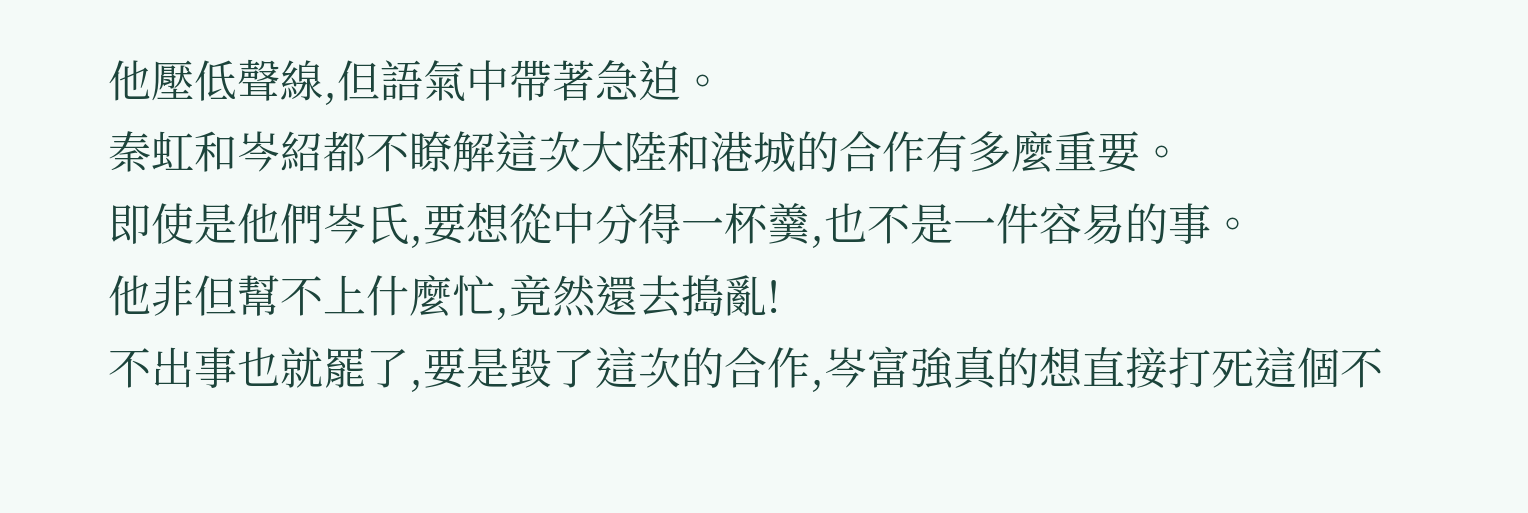他壓低聲線,但語氣中帶著急迫。
秦虹和岑紹都不瞭解這次大陸和港城的合作有多麼重要。
即使是他們岑氏,要想從中分得一杯羹,也不是一件容易的事。
他非但幫不上什麼忙,竟然還去搗亂!
不出事也就罷了,要是毀了這次的合作,岑富強真的想直接打死這個不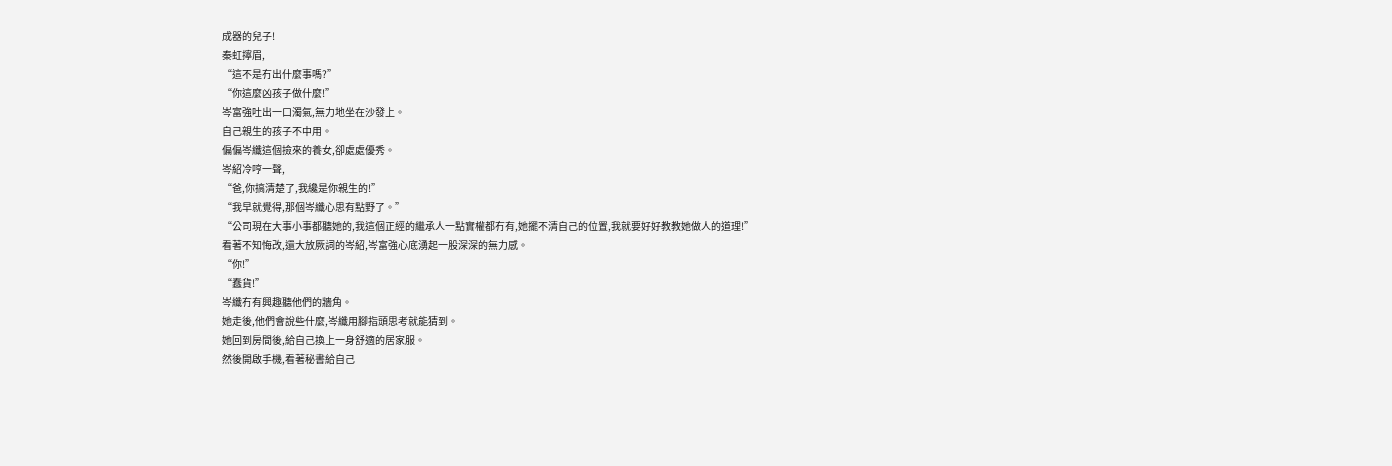成器的兒子!
秦虹擰眉,
“這不是冇出什麼事嗎?”
“你這麼凶孩子做什麼!”
岑富強吐出一口濁氣,無力地坐在沙發上。
自己親生的孩子不中用。
偏偏岑纖這個撿來的養女,卻處處優秀。
岑紹冷哼一聲,
“爸,你搞清楚了,我纔是你親生的!”
“我早就覺得,那個岑纖心思有點野了。”
“公司現在大事小事都聽她的,我這個正經的繼承人一點實權都冇有,她擺不清自己的位置,我就要好好教教她做人的道理!”
看著不知悔改,還大放厥詞的岑紹,岑富強心底湧起一股深深的無力感。
“你!”
“蠢貨!”
岑纖冇有興趣聽他們的牆角。
她走後,他們會說些什麼,岑纖用腳指頭思考就能猜到。
她回到房間後,給自己換上一身舒適的居家服。
然後開啟手機,看著秘書給自己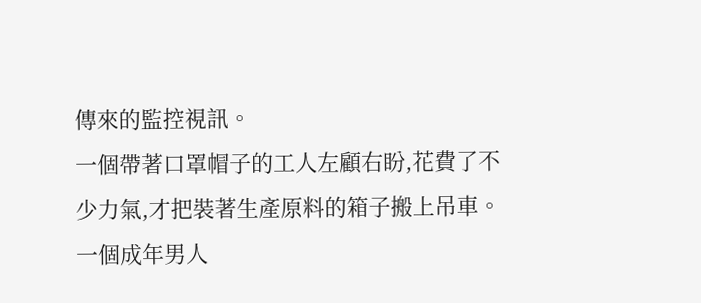傳來的監控視訊。
一個帶著口罩帽子的工人左顧右盼,花費了不少力氣,才把裝著生產原料的箱子搬上吊車。
一個成年男人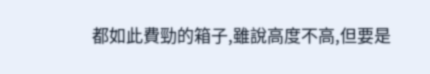都如此費勁的箱子,雖說高度不高,但要是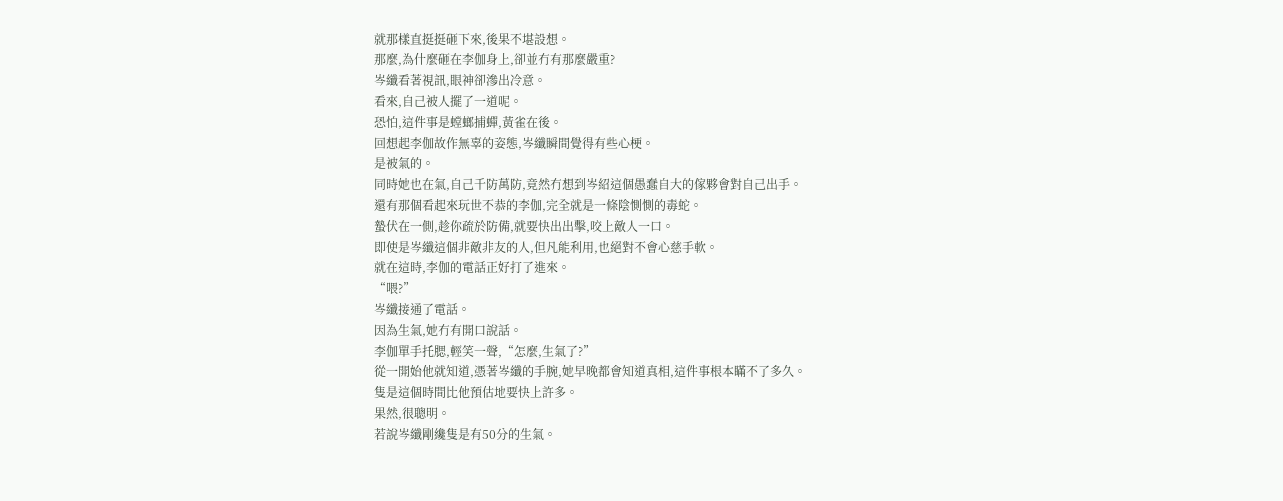就那樣直挺挺砸下來,後果不堪設想。
那麼,為什麼砸在李伽身上,卻並冇有那麼嚴重?
岑纖看著視訊,眼神卻滲出冷意。
看來,自己被人擺了一道呢。
恐怕,這件事是螳螂捕蟬,黃雀在後。
回想起李伽故作無辜的姿態,岑纖瞬間覺得有些心梗。
是被氣的。
同時她也在氣,自己千防萬防,竟然冇想到岑紹這個愚蠢自大的傢夥會對自己出手。
還有那個看起來玩世不恭的李伽,完全就是一條陰惻惻的毒蛇。
蟄伏在一側,趁你疏於防備,就要快出出擊,咬上敵人一口。
即使是岑纖這個非敵非友的人,但凡能利用,也絕對不會心慈手軟。
就在這時,李伽的電話正好打了進來。
“喂?”
岑纖接通了電話。
因為生氣,她冇有開口說話。
李伽單手托腮,輕笑一聲,“怎麼,生氣了?”
從一開始他就知道,憑著岑纖的手腕,她早晚都會知道真相,這件事根本瞞不了多久。
隻是這個時間比他預估地要快上許多。
果然,很聰明。
若說岑纖剛纔隻是有50分的生氣。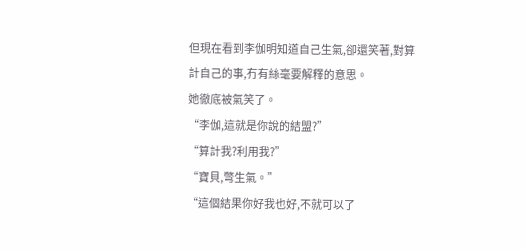但現在看到李伽明知道自己生氣,卻還笑著,對算計自己的事,冇有絲毫要解釋的意思。
她徹底被氣笑了。
“李伽,這就是你說的結盟?”
“算計我?利用我?”
“寶貝,彆生氣。”
“這個結果你好我也好,不就可以了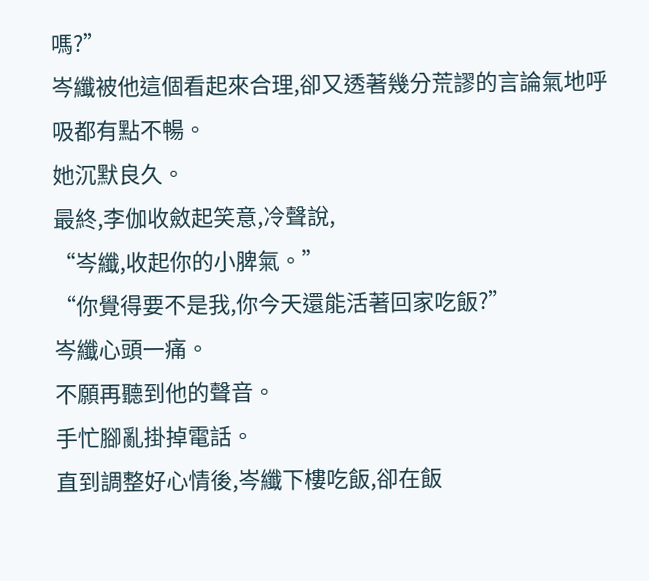嗎?”
岑纖被他這個看起來合理,卻又透著幾分荒謬的言論氣地呼吸都有點不暢。
她沉默良久。
最終,李伽收斂起笑意,冷聲說,
“岑纖,收起你的小脾氣。”
“你覺得要不是我,你今天還能活著回家吃飯?”
岑纖心頭一痛。
不願再聽到他的聲音。
手忙腳亂掛掉電話。
直到調整好心情後,岑纖下樓吃飯,卻在飯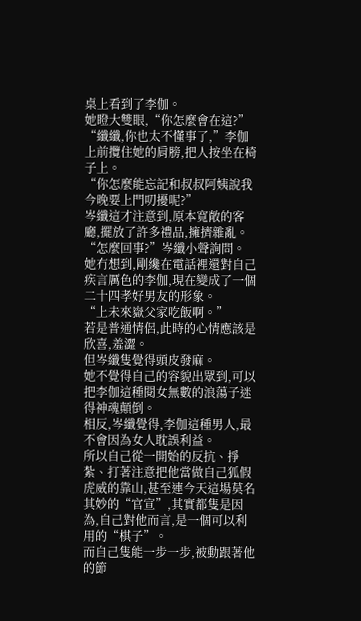桌上看到了李伽。
她瞪大雙眼,“你怎麼會在這?”
“纖纖,你也太不懂事了,”李伽上前攬住她的肩膀,把人按坐在椅子上。
“你怎麼能忘記和叔叔阿姨說我今晚要上門叨擾呢?”
岑纖這才注意到,原本寬敞的客廳,擺放了許多禮品,擁擠雜亂。
“怎麼回事?”岑纖小聲詢問。
她冇想到,剛纔在電話裡還對自己疾言厲色的李伽,現在變成了一個二十四孝好男友的形象。
“上未來嶽父家吃飯啊。”
若是普通情侶,此時的心情應該是欣喜,羞澀。
但岑纖隻覺得頭皮發麻。
她不覺得自己的容貌出眾到,可以把李伽這種閱女無數的浪蕩子迷得神魂顛倒。
相反,岑纖覺得,李伽這種男人,最不會因為女人耽誤利益。
所以自己從一開始的反抗、掙紮、打著注意把他當做自己狐假虎威的靠山,甚至連今天這場莫名其妙的“官宣”,其實都隻是因為,自己對他而言,是一個可以利用的“棋子”。
而自己隻能一步一步,被動跟著他的節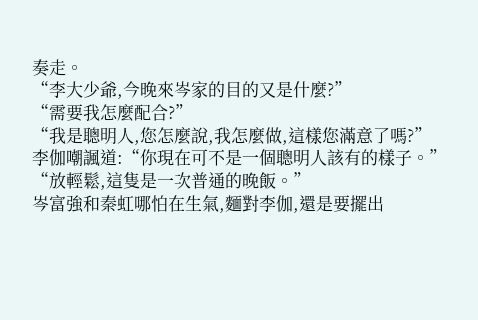奏走。
“李大少爺,今晚來岑家的目的又是什麼?”
“需要我怎麼配合?”
“我是聰明人,您怎麼說,我怎麼做,這樣您滿意了嗎?”
李伽嘲諷道:“你現在可不是一個聰明人該有的樣子。”
“放輕鬆,這隻是一次普通的晚飯。”
岑富強和秦虹哪怕在生氣,麵對李伽,還是要擺出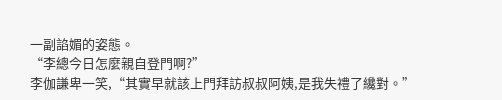一副諂媚的姿態。
“李總今日怎麼親自登門啊?”
李伽謙卑一笑,“其實早就該上門拜訪叔叔阿姨,是我失禮了纔對。”